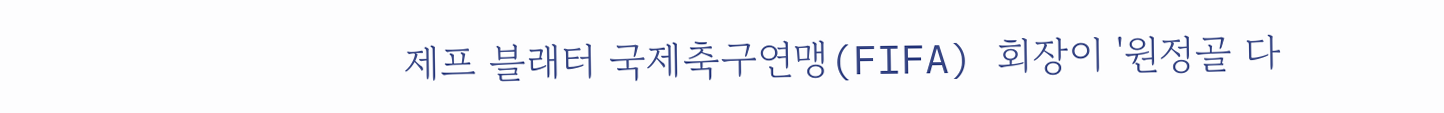제프 블래터 국제축구연맹(FIFA) 회장이 '원정골 다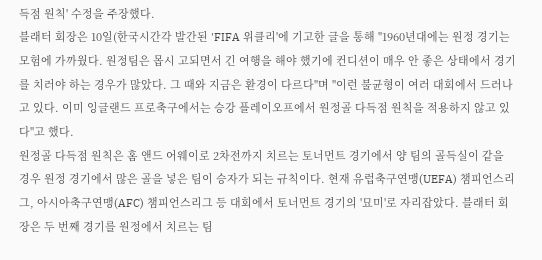득점 원칙' 수정을 주장했다.
블래터 회장은 10일(한국시간각 발간된 'FIFA 위클리'에 기고한 글을 통해 "1960년대에는 원정 경기는 모험에 가까웠다. 원정팀은 몹시 고되면서 긴 여행을 해야 했기에 컨디션이 매우 안 좋은 상태에서 경기를 치러야 하는 경우가 많았다. 그 때와 지금은 환경이 다르다"며 "이런 불균형이 여러 대회에서 드러나고 있다. 이미 잉글랜드 프로축구에서는 승강 플레이오프에서 원정골 다득점 원칙을 적용하지 않고 있다"고 했다.
원정골 다득점 원칙은 홈 앤드 어웨이로 2차전까지 치르는 토너먼트 경기에서 양 팀의 골득실이 같을 경우 원정 경기에서 많은 골을 넣은 팀이 승자가 되는 규칙이다. 현재 유럽축구연맹(UEFA) 챔피언스리그, 아시아축구연맹(AFC) 챔피언스리그 등 대회에서 토너먼트 경기의 '묘미'로 자리잡았다. 블래터 회장은 두 번째 경기를 원정에서 치르는 팀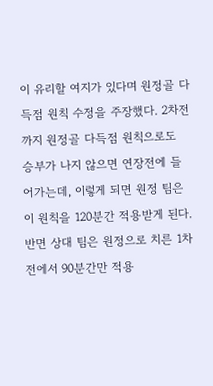이 유리할 여지가 있다며 원정골 다득점 원칙 수정을 주장했다. 2차전까지 원정골 다득점 원칙으로도 승부가 나지 않으면 연장전에 들어가는데, 이렇게 되면 원정 팀은 이 원칙을 120분간 적용받게 된다. 반면 상대 팀은 원정으로 치른 1차전에서 90분간만 적용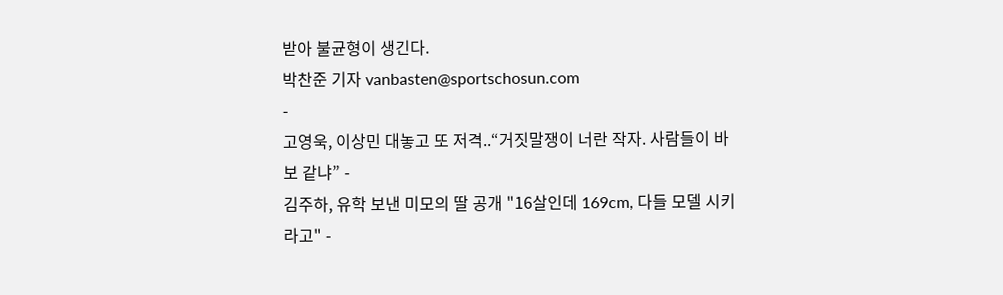받아 불균형이 생긴다.
박찬준 기자 vanbasten@sportschosun.com
-
고영욱, 이상민 대놓고 또 저격..“거짓말쟁이 너란 작자. 사람들이 바보 같냐” -
김주하, 유학 보낸 미모의 딸 공개 "16살인데 169cm, 다들 모델 시키라고" -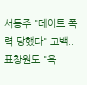서동주 "데이트 폭력 당했다" 고백..표창원도 "욕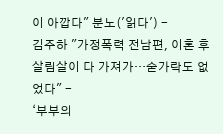이 아깝다" 분노('읽다') -
김주하 "가정폭력 전남편, 이혼 후 살림살이 다 가져가…숟가락도 없었다" -
‘부부의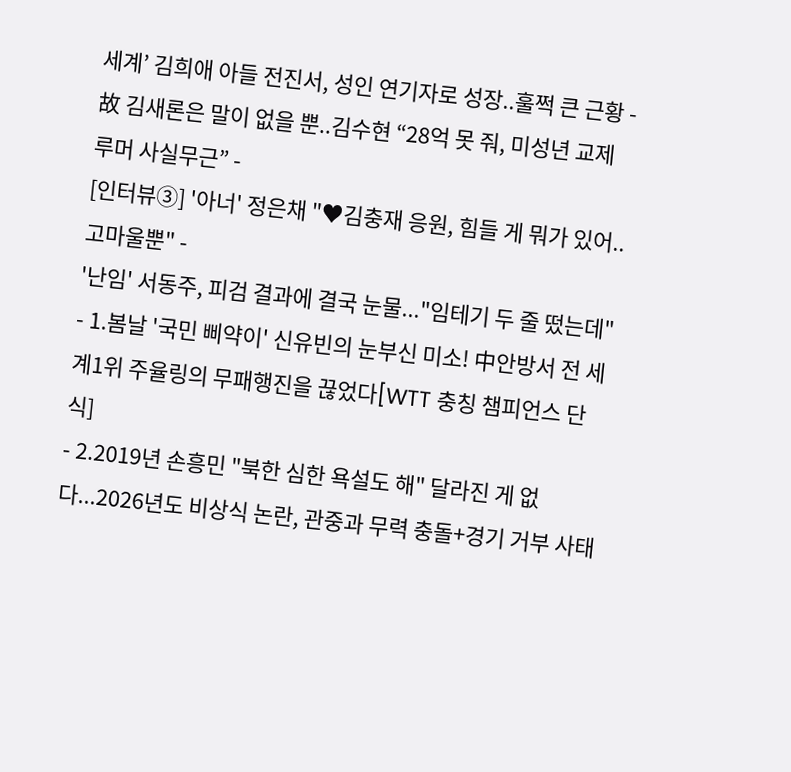세계’ 김희애 아들 전진서, 성인 연기자로 성장..훌쩍 큰 근황 -
故 김새론은 말이 없을 뿐..김수현 “28억 못 줘, 미성년 교제 루머 사실무근” -
[인터뷰③] '아너' 정은채 "♥김충재 응원, 힘들 게 뭐가 있어..고마울뿐" -
'난임' 서동주, 피검 결과에 결국 눈물..."임테기 두 줄 떴는데"
- 1.봄날 '국민 삐약이' 신유빈의 눈부신 미소! 中안방서 전 세계1위 주율링의 무패행진을 끊었다[WTT 충칭 챔피언스 단식]
- 2.2019년 손흥민 "북한 심한 욕설도 해" 달라진 게 없다...2026년도 비상식 논란, 관중과 무력 충돌+경기 거부 사태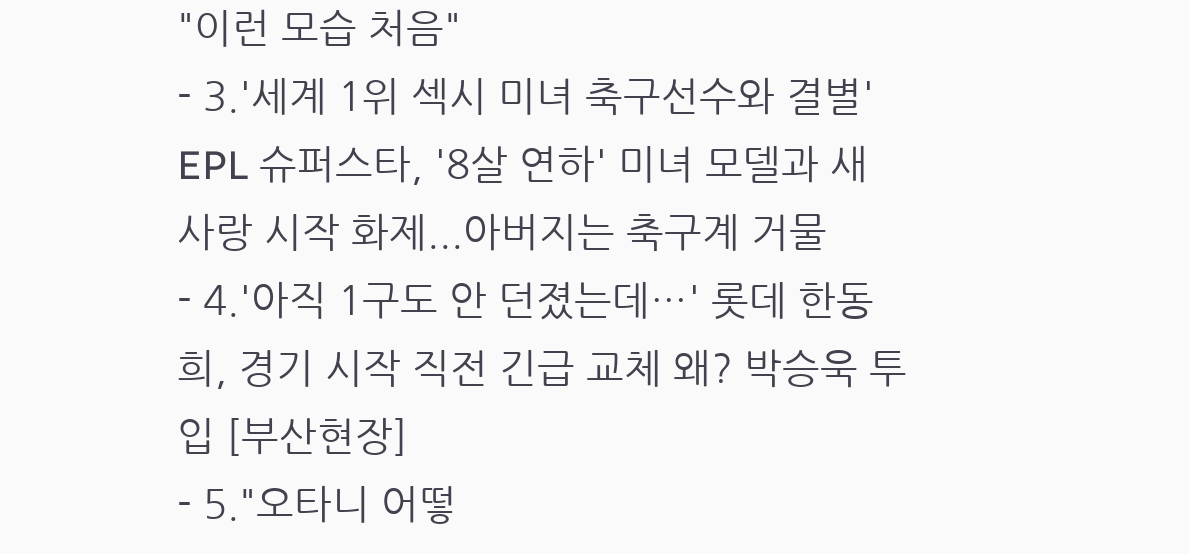"이런 모습 처음"
- 3.'세계 1위 섹시 미녀 축구선수와 결별' EPL 슈퍼스타, '8살 연하' 미녀 모델과 새 사랑 시작 화제...아버지는 축구계 거물
- 4.'아직 1구도 안 던졌는데…' 롯데 한동희, 경기 시작 직전 긴급 교체 왜? 박승욱 투입 [부산현장]
- 5."오타니 어떻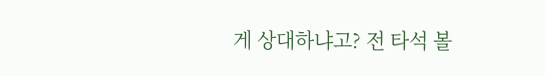게 상대하냐고? 전 타석 볼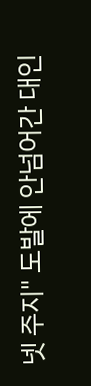넷 주지" 도발에 안넘어간 대인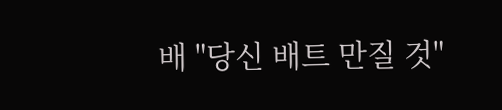배 "당신 배트 만질 것"